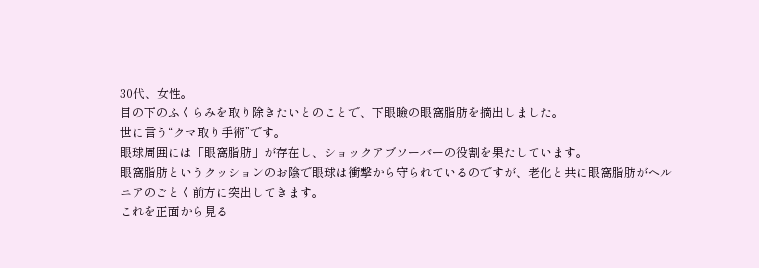30代、女性。
目の下のふくらみを取り除きたいとのことで、下眼瞼の眼窩脂肪を摘出しました。
世に言う“クマ取り手術”です。
眼球周囲には「眼窩脂肪」が存在し、ショックアブソーバーの役割を果たしています。
眼窩脂肪というクッションのお陰で眼球は衝撃から守られているのですが、老化と共に眼窩脂肪がヘルニアのごとく前方に突出してきます。
これを正面から見る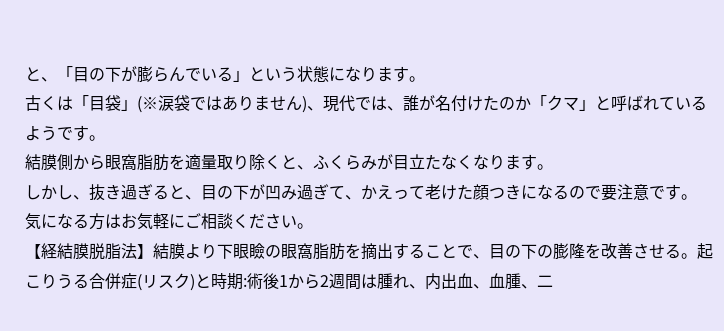と、「目の下が膨らんでいる」という状態になります。
古くは「目袋」(※涙袋ではありません)、現代では、誰が名付けたのか「クマ」と呼ばれているようです。
結膜側から眼窩脂肪を適量取り除くと、ふくらみが目立たなくなります。
しかし、抜き過ぎると、目の下が凹み過ぎて、かえって老けた顔つきになるので要注意です。
気になる方はお気軽にご相談ください。
【経結膜脱脂法】結膜より下眼瞼の眼窩脂肪を摘出することで、目の下の膨隆を改善させる。起こりうる合併症(リスク)と時期:術後1から2週間は腫れ、内出血、血腫、二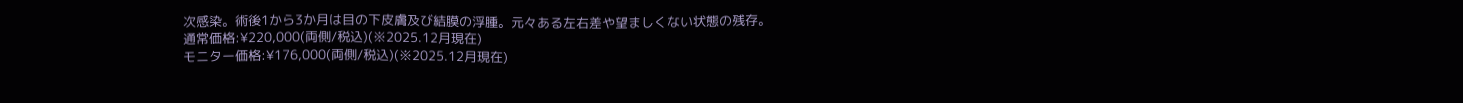次感染。術後1から3か月は目の下皮膚及び結膜の浮腫。元々ある左右差や望ましくない状態の残存。
通常価格:¥220,000(両側/税込)(※2025.12月現在)
モニター価格:¥176,000(両側/税込)(※2025.12月現在)